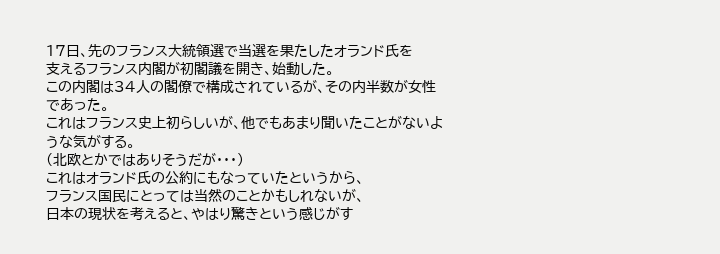17日、先のフランス大統領選で当選を果たしたオランド氏を
支えるフランス内閣が初閣議を開き、始動した。
この内閣は34人の閣僚で構成されているが、その内半数が女性であった。
これはフランス史上初らしいが、他でもあまり聞いたことがないような気がする。
(北欧とかではありそうだが・・・)
これはオランド氏の公約にもなっていたというから、
フランス国民にとっては当然のことかもしれないが、
日本の現状を考えると、やはり驚きという感じがす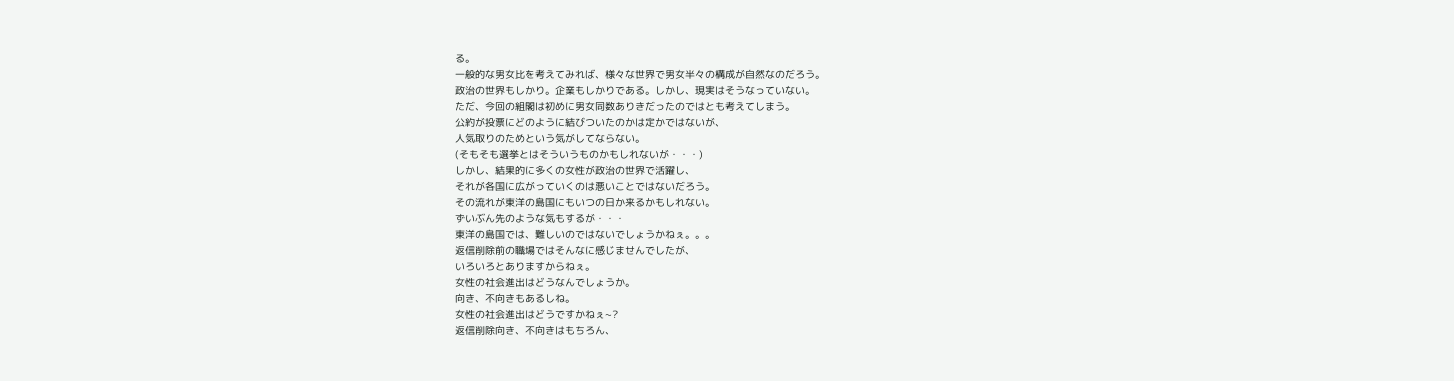る。
一般的な男女比を考えてみれば、様々な世界で男女半々の構成が自然なのだろう。
政治の世界もしかり。企業もしかりである。しかし、現実はそうなっていない。
ただ、今回の組閣は初めに男女同数ありきだったのではとも考えてしまう。
公約が投票にどのように結びついたのかは定かではないが、
人気取りのためという気がしてならない。
(そもそも選挙とはそういうものかもしれないが・・・)
しかし、結果的に多くの女性が政治の世界で活躍し、
それが各国に広がっていくのは悪いことではないだろう。
その流れが東洋の島国にもいつの日か来るかもしれない。
ずいぶん先のような気もするが・・・
東洋の島国では、難しいのではないでしょうかねぇ。。。
返信削除前の職場ではそんなに感じませんでしたが、
いろいろとありますからねぇ。
女性の社会進出はどうなんでしょうか。
向き、不向きもあるしね。
女性の社会進出はどうですかねぇ~?
返信削除向き、不向きはもちろん、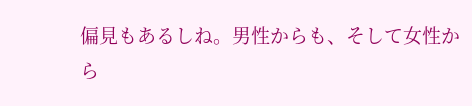偏見もあるしね。男性からも、そして女性から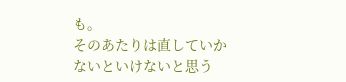も。
そのあたりは直していかないといけないと思う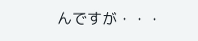んですが・・・